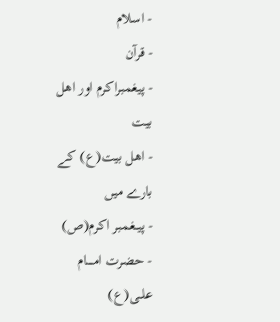- اسلام
- قرآن
- پیغمبراکرم اور اهل بیت
- اهل بیت(ع) کے بارے میں
- پیــغمبر اکرم(ص)
- حضرت امـــــام علــی(ع)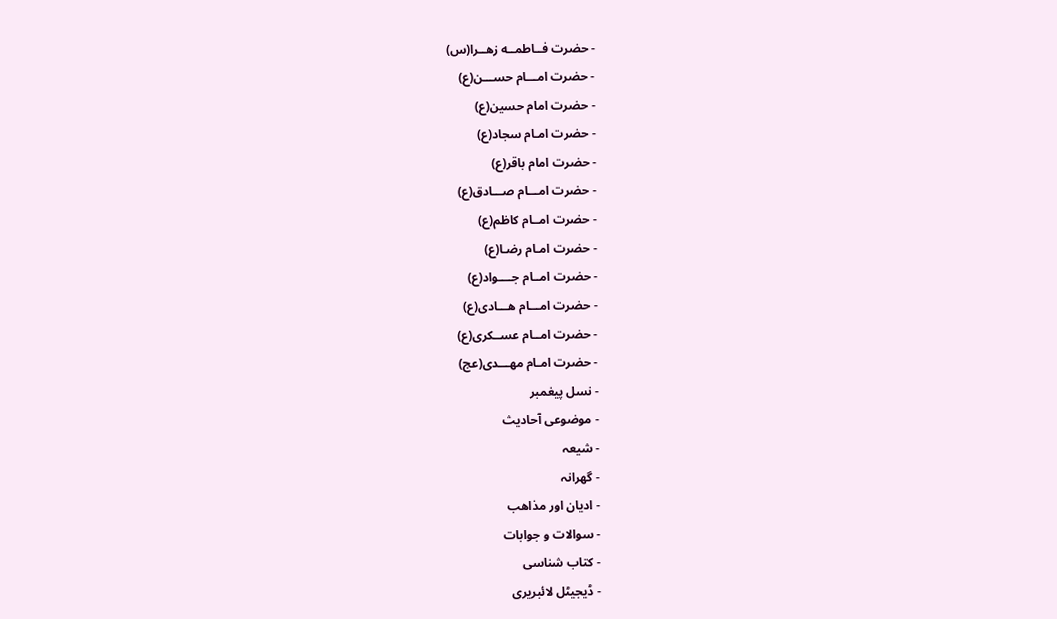- حضرت فــاطمــه زهــرا(س)
- حضرت امـــام حســـن(ع)
- حضرت امام حسین(ع)
- حضرت امـام سجاد(ع)
- حضرت امام باقر(ع)
- حضرت امـــام صـــادق(ع)
- حضرت امــام کاظم(ع)
- حضرت امـام رضـا(ع)
- حضرت امــام جــــواد(ع)
- حضرت امـــام هـــادی(ع)
- حضرت امــام عســکری(ع)
- حضرت امـام مهـــدی(عج)
- نسل پیغمبر
- موضوعی آحادیث
- شیعہ
- گھرانہ
- ادیان اور مذاهب
- سوالات و جوابات
- کتاب شناسی
- ڈیجیٹل لائبریری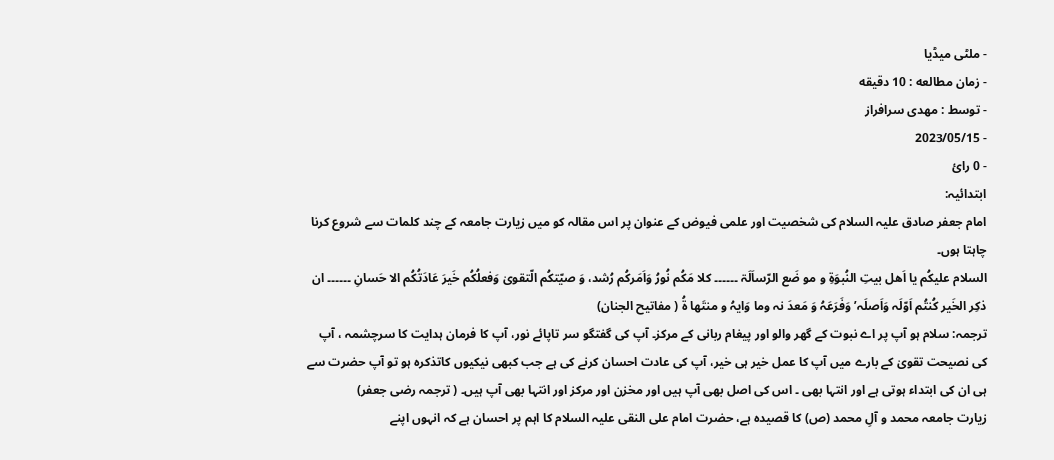- ملٹی میڈیا
- زمان مطالعه : 10 دقیقه
- توسط : مهدی سرافراز
- 2023/05/15
- 0 رائ
ابتدائیہ:
امام جعفر صادق علیہ السلام کی شخصیت اور علمی فیوض کے عنوان پر اس مقالہ کو میں زیارت جامعہ کے چند کلمات سے شروع کرنا چاہتا ہوں۔
السلام علیکُم یا اَھل بیتِ النُبوَۃِ و مو ضَع الرّساَلَۃ ۔۔۔۔۔۔ کلا مَکُم نُورُ وَاَمَرکُم رُشد، وَ صیّتکُم الّتقویٰ وَفعلُکُم خَیرَ عَادَتُکُم الا حَسانِ ۔۔۔۔۔۔ ان ذکِر الخَیر کُنتُم اَوّلَہ وَاَصلَہ’ وَفَرَعَہُ وَ مَعدَ نہ وما وَایہُ و منتَھا ۃُ ( مفاتیح الجنان)
ترجمہ: سلام ہو آپ پر اے نبوت کے گھر والو اور پیغام ربانی کے مرکز۔ آپ کی گفتگو سر تاپائے نور، آپ کا فرمان ہدایت کا سرچشمہ ، آپ کی نصیحت تقویٰ کے بارے میں آپ کا عمل خیر ہی خیر، آپ کی عادت احسان کرنے کی ہے جب کبھی نیکیوں کاتذکرہ ہو تو آپ حضرت سے ہی ان کی ابتداء ہوتی ہے اور انتہا بھی ۔ اس کی اصل بھی آپ ہیں اور مخزن اور مرکز اور انتہا بھی آپ ہیں۔ ( ترجمہ رضی جعفر)
زیارت جامعہ محمد و آلِ محمد (ص) کا قصیدہ ہے، حضرت امام علی النقی علیہ السلام کا اہم پر احسان ہے کہ انہوں اپنے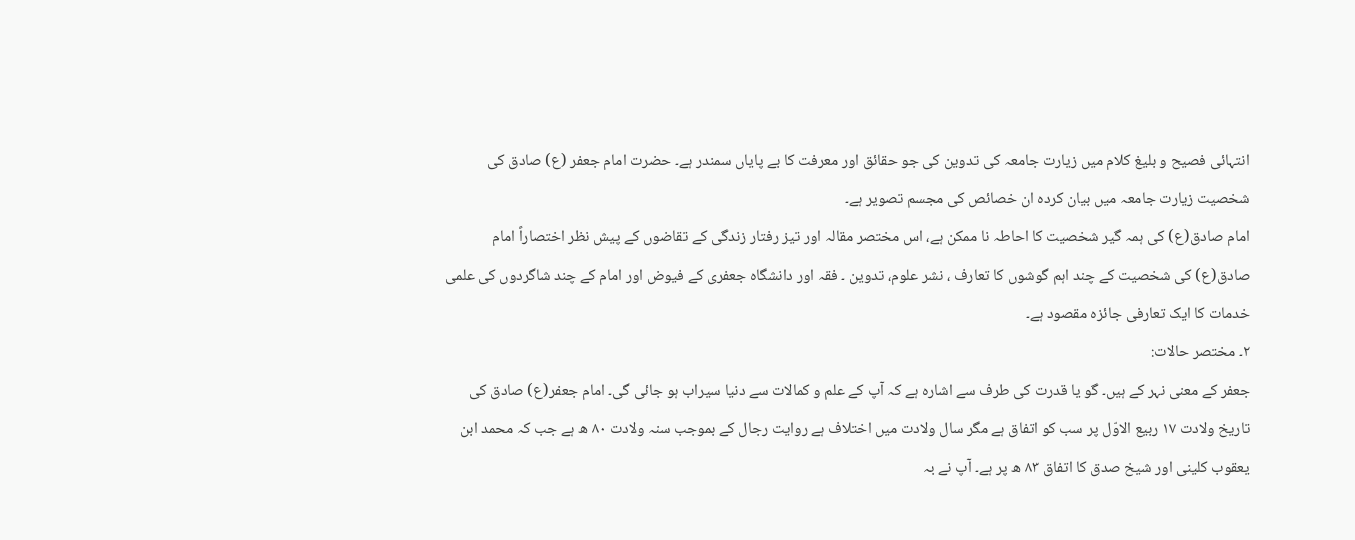انتہائی فصیح و بلیغ کلام میں زیارت جامعہ کی تدوین کی جو حقائق اور معرفت کا بے پایاں سمندر ہے۔ حضرت امام جعفر (ع) صادق کی شخصیت زیارت جامعہ میں بیان کردہ ان خصائص کی مجسم تصویر ہے۔
امام صادق(ع) کی ہمہ گیر شخصیت کا احاطہ نا ممکن ہے، اس مختصر مقالہ اور تیز رفتار زندگی کے تقاضوں کے پیش نظر اختصاراً امام صادق(ع) کی شخصیت کے چند اہم گوشوں کا تعارف ، نشر علوم، تدوین ۔ فقہ اور دانشگاہ جعفری کے فیوض اور امام کے چند شاگردوں کی علمی خدمات کا ایک تعارفی جائزہ مقصود ہے۔
٢۔ مختصر حالات:
جعفر کے معنی نہر کے ہیں۔ گو یا قدرت کی طرف سے اشارہ ہے کہ آپ کے علم و کمالات سے دنیا سیراب ہو جائی گی۔ امام جعفر(ع) صادق کی تاریخ ولادت ١٧ ربیع الاوّل پر سب کو اتفاق ہے مگر سال ولادت میں اختلاف ہے روایت رجال کے بموجب سنہ ولادت ٨٠ ھ ہے جب کہ محمد ابن یعقوب کلینی اور شیخ صدق کا اتفاق ٨٣ ھ پر ہے۔ آپ نے بہ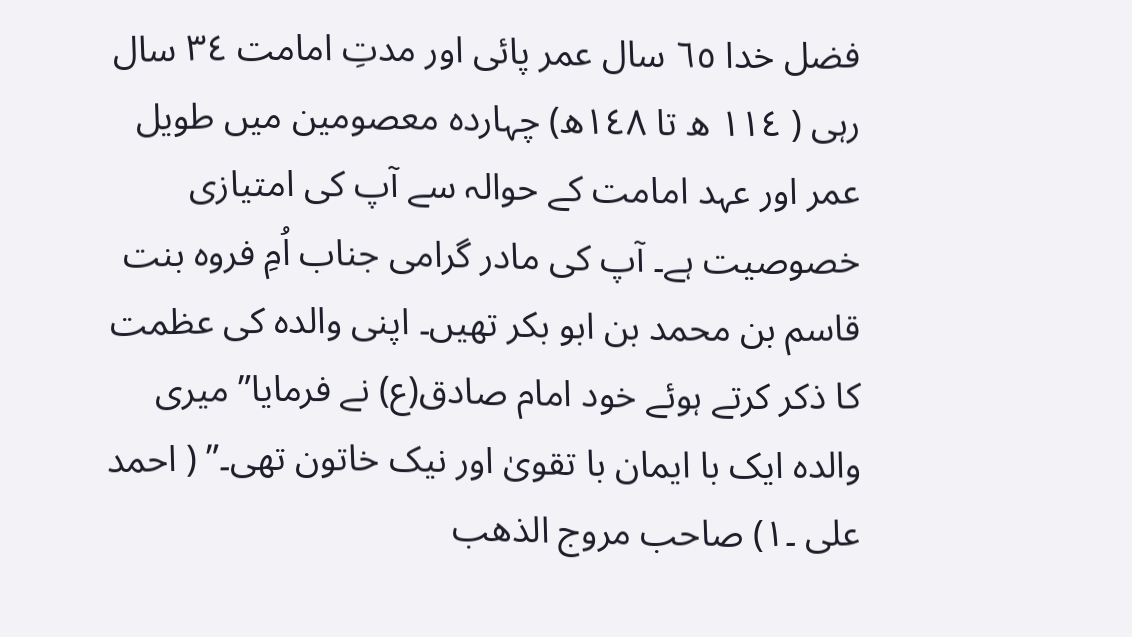فضل خدا ٦٥ سال عمر پائی اور مدتِ امامت ٣٤ سال رہی ( ١١٤ ھ تا ١٤٨ھ) چہاردہ معصومین میں طویل عمر اور عہد امامت کے حوالہ سے آپ کی امتیازی خصوصیت ہے۔ آپ کی مادر گرامی جناب اُمِ فروہ بنت قاسم بن محمد بن ابو بکر تھیں۔ اپنی والدہ کی عظمت کا ذکر کرتے ہوئے خود امام صادق(ع) نے فرمایا” میری والدہ ایک با ایمان با تقویٰ اور نیک خاتون تھی۔” ( احمد علی ۔١) صاحب مروج الذھب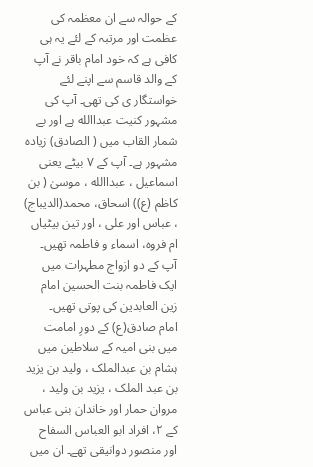کے حوالہ سے ان معظمہ کی عظمت اور مرتبہ کے لئے یہ ہی کافی ہے کہ خود امام باقر نے آپ کے والد قاسم سے اپنے لئے خواستگار ی کی تھی۔ آپ کی مشہور کنیت عبداالله ہے اور بے شمار القاب میں ( الصادق) زیادہ مشہور ہے۔ آپ کے ٧ بیٹے یعنی اسماعیل ، عبداالله ، موسیٰ ( بن کاظم (ع)) اسحاق، محمد(الدیباج) ، عباس اور علی ، اور تین بیٹیاں ام فروہ، اسماء و فاطمہ تھیں۔ آپ کے دو ازواج مطہرات میں ایک فاطمہ بنت الحسین امام زین العابدین کی پوتی تھیں۔
امام صادق(ع) کے دورِ امامت میں بنی امیہ کے سلاطین میں ہشام بن عبدالملک ، ولید بن یزید بن عبد الملک ، یزید بن ولید ، مروان حمار اور خاندان بنی عباس کے ٢، افراد ابو العباس السفاح اور منصور دوانیقی تھے۔ ان میں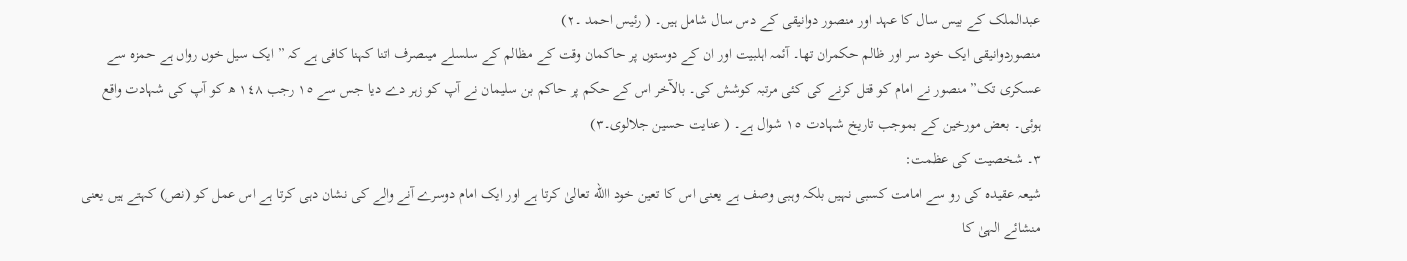عبدالملک کے بیس سال کا عہد اور منصور دوانیقی کے دس سال شامل ہیں۔ ( رئیس احمد ۔٢)
منصوردوانیقی ایک خود سر اور ظالم حکمران تھا۔ آئمہ اہلبیت اور ان کے دوستوں پر حاکمان وقت کے مظالم کے سلسلے میںصرف اتنا کہنا کافی ہے کہ ” ایک سیل خوں رواں ہے حمزہ سے عسکری تک” منصور نے امام کو قتل کرنے کی کئی مرتبہ کوشش کی۔ بالآخر اس کے حکم پر حاکم بن سلیمان نے آپ کو زہر دے دیا جس سے ١٥ رجب ١٤٨ ھ کو آپ کی شہادت واقع ہوئی۔ بعض مورخین کے بموجب تاریخ شہادت ١٥ شوال ہے۔ ( عنایت حسین جلالوی۔٣)
٣۔ شخصیت کی عظمت:
شیعہ عقیدہ کی رو سے امامت کسبی نہیں بلکہ وہبی وصف ہے یعنی اس کا تعین خود االله تعالیٰ کرتا ہے اور ایک امام دوسرے آنے والے کی نشان دہی کرتا ہے اس عمل کو (نص) کہتے ہیں یعنی منشائے الہیٰ کا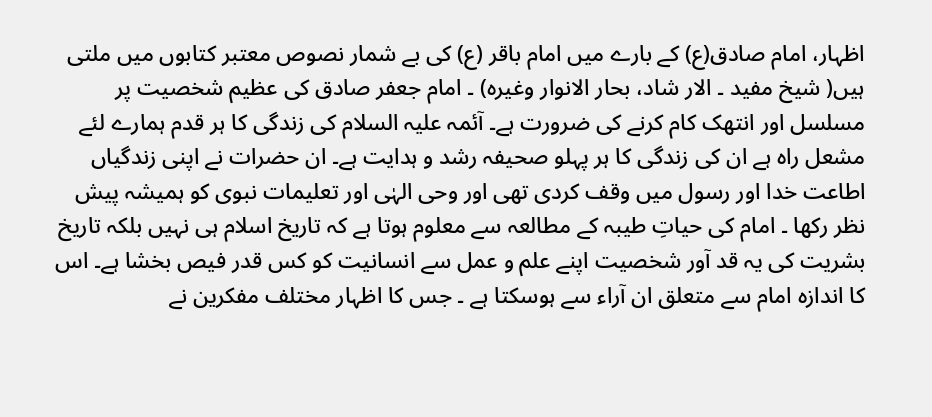اظہار، امام صادق(ع) کے بارے میں امام باقر (ع) کی بے شمار نصوص معتبر کتابوں میں ملتی ہیں( شیخ مفید ۔ الار شاد، بحار الانوار وغیرہ) ۔ امام جعفر صادق کی عظیم شخصیت پر مسلسل اور انتھک کام کرنے کی ضرورت ہے۔ آئمہ علیہ السلام کی زندگی کا ہر قدم ہمارے لئے مشعل راہ ہے ان کی زندگی کا ہر پہلو صحیفہ رشد و ہدایت ہے۔ ان حضرات نے اپنی زندگیاں اطاعت خدا اور رسول میں وقف کردی تھی اور وحی الہٰی اور تعلیمات نبوی کو ہمیشہ پیش نظر رکھا ۔ امام کی حیاتِ طیبہ کے مطالعہ سے معلوم ہوتا ہے کہ تاریخ اسلام ہی نہیں بلکہ تاریخ بشریت کی یہ قد آور شخصیت اپنے علم و عمل سے انسانیت کو کس قدر فیص بخشا ہے۔ اس کا اندازہ امام سے متعلق ان آراء سے ہوسکتا ہے ۔ جس کا اظہار مختلف مفکرین نے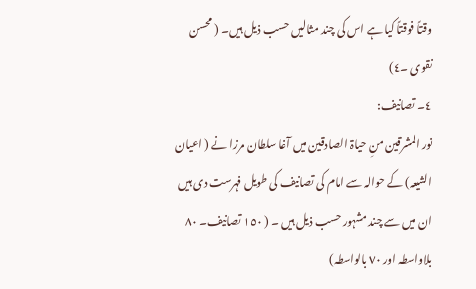وقتاً فوقتاً کیا ہے اس کی چند مثالیں حسب ذیل ہیں۔ ( محسن نقوی ۔٤)
٤۔ تصانیف:
نور المشرقین منِ حیاۃ الصادقین میں آغا سلطان مرزا نے ( اعیان الشیعہ) کے حوالہ سے امام کی تصانیف کی طویل فہرست دی ہیں ان میں سے چند مشہور حسب ذیل ہیں ۔ ( ١٥٠ تصانیف۔ ٨٠ بلاواسطہ اور ٧٠ بالواسطہ)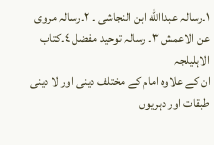١۔رسالہ عبداالله ابن النجاشی ۔ ٢۔رسالہ مروی عن الاعمش ٣۔ رسالہ توحید مفضل ٤۔کتاب الاہلیلجہ
ان کے علاوہ امام کے مختلف دینی اور لا دینی طبقات اور دہریوں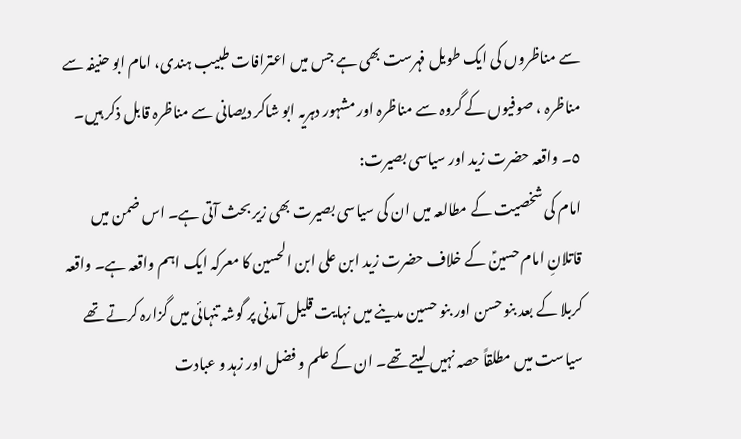سے مناظروں کی ایک طویل فہرست بھی ہے جس میں اعترافات طبیب ہندی، امام ابو حنیفہ سے مناظرہ ، صوفیوں کے گروہ سے مناظرہ اور مشہور دہریہ ابو شاکر دیصانی سے مناظرہ قابل ذکر ہیں۔
٥۔ واقعہ حضرت زید اور سیاسی بصیرت:
امام کی شخصیت کے مطالعہ میں ان کی سیاسی بصیرت بھی زیر بحث آتی ہے۔ اس ضمن میں قاتلانِ امام حسینؑ کے خلاف حضرت زید ابن علی ابن الحسین کا معرکہ ایک اہم واقعہ ہے۔ واقعہ کربلا کے بعد بنو حسن اور بنو حسین مدینے میں نہایت قلیل آمدنی پر گوشہ تنہائی میں گزارہ کرتے تھے سیاست میں مطلقاً حصہ نہیں لیتے تھے۔ ان کے علم و فضل اور زہد و عبادت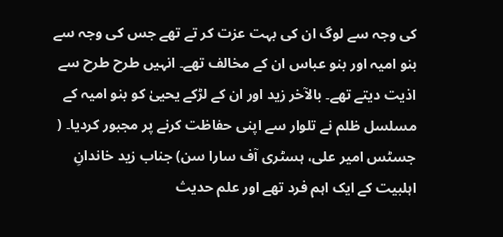کی وجہ سے لوگ ان کی بہت عزت کر تے تھے جس کی وجہ سے بنو امیہ اور بنو عباس ان کے مخالف تھے۔ انہیں طرح طرح سے اذیت دیتے تھے۔ بالآخر زید اور ان کے لڑکے یحییٰ کو بنو امیہ کے مسلسل ظلم نے تلوار سے اپنی حفاظت کرنے پر مجبور کردیا۔ ( جسٹس امیر علی، ہسٹری آف سارا سن) جناب زید خاندانِ اہلبیت کے ایک اہم فرد تھے اور علم حدیث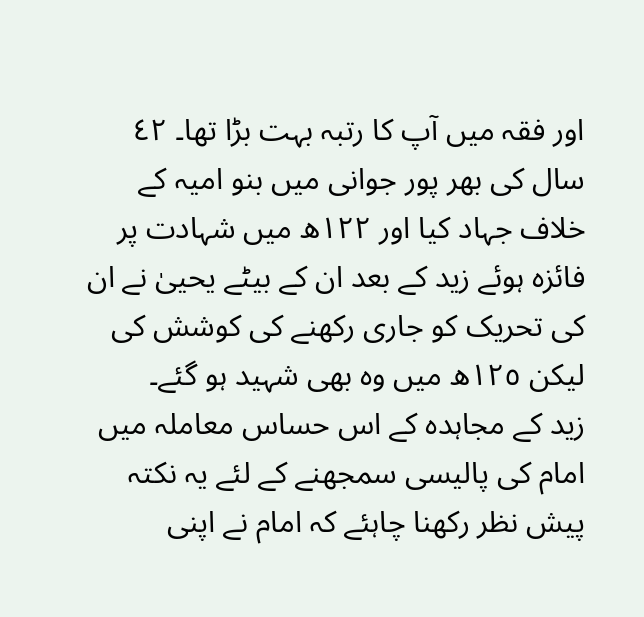اور فقہ میں آپ کا رتبہ بہت بڑا تھا۔ ٤٢ سال کی بھر پور جوانی میں بنو امیہ کے خلاف جہاد کیا اور ١٢٢ھ میں شہادت پر فائزہ ہوئے زید کے بعد ان کے بیٹے یحییٰ نے ان کی تحریک کو جاری رکھنے کی کوشش کی لیکن ١٢٥ھ میں وہ بھی شہید ہو گئے۔
زید کے مجاہدہ کے اس حساس معاملہ میں امام کی پالیسی سمجھنے کے لئے یہ نکتہ پیش نظر رکھنا چاہئے کہ امام نے اپنی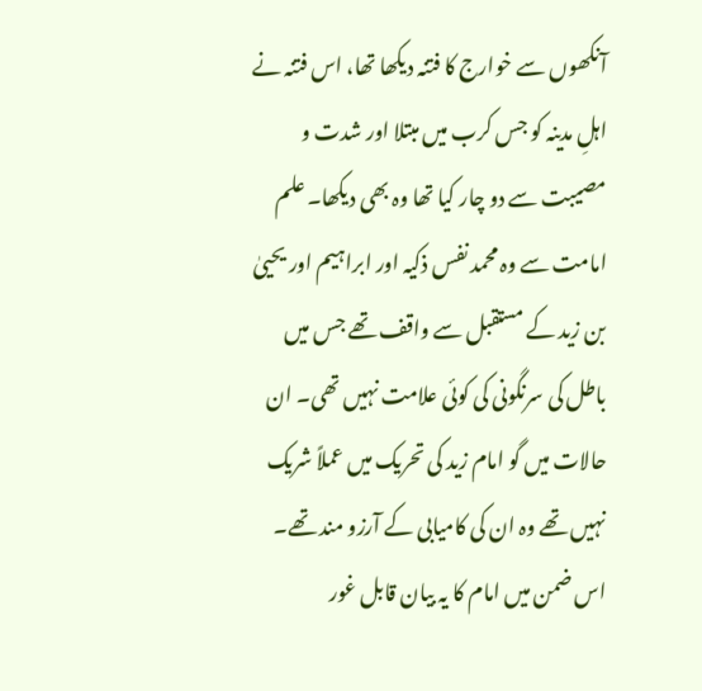آنکھوں سے خوارج کا فتنہ دیکھا تھا، اس فتنہ نے اہلِ مدینہ کو جس کرب میں مبتلا اور شدت و مصیبت سے دو چار کیا تھا وہ بھی دیکھا۔ علم امامت سے وہ محمد نفس ذکیہ اور ابراہیم اور یحییٰ بن زید کے مستقبل سے واقف تھے جس میں باطل کی سرنگونی کی کوئی علامت نہیں تھی۔ ان حالات میں گو امام زید کی تحریک میں عملاً شریک نہیں تھے وہ ان کی کامیابی کے آرزو مند تھے۔ اس ضمن میں امام کا یہ بیان قابل غور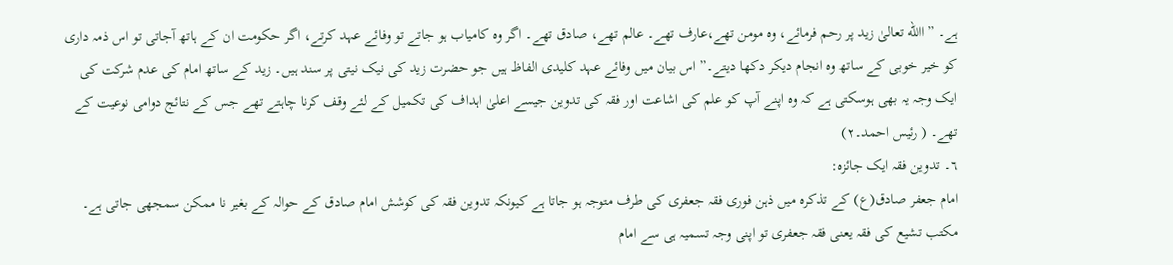ہے۔ ” االله تعالیٰ زید پر رحم فرمائے، وہ مومن تھے،عارف تھے۔ عالم تھے، صادق تھے۔ اگر وہ کامیاب ہو جاتے تو وفائے عہد کرتے، اگر حکومت ان کے ہاتھ آجاتی تو اس ذمہ داری کو خیر خوبی کے ساتھ وہ انجام دیکر دکھا دیتے۔” اس بیان میں وفائے عہد کلیدی الفاظ ہیں جو حضرت زید کی نیک نیتی پر سند ہیں۔ زید کے ساتھ امام کی عدم شرکت کی ایک وجہ یہ بھی ہوسکتی ہے کہ وہ اپنے آپ کو علم کی اشاعت اور فقہ کی تدوین جیسے اعلیٰ اہداف کی تکمیل کے لئے وقف کرنا چاہتے تھے جس کے نتائج دوامی نوعیت کے تھے۔ ( رئیس احمد۔٢)
٦۔ تدوین فقہ ایک جائزہ:
امام جعفر صادق(ع) کے تذکرہ میں ذہن فوری فقہ جعفری کی طرف متوجہ ہو جاتا ہے کیونکہ تدوین فقہ کی کوشش امام صادق کے حوالہ کے بغیر نا ممکن سمجھی جاتی ہے۔ مکتب تشیع کی فقہ یعنی فقہ جعفری تو اپنی وجہ تسمیہ ہی سے امام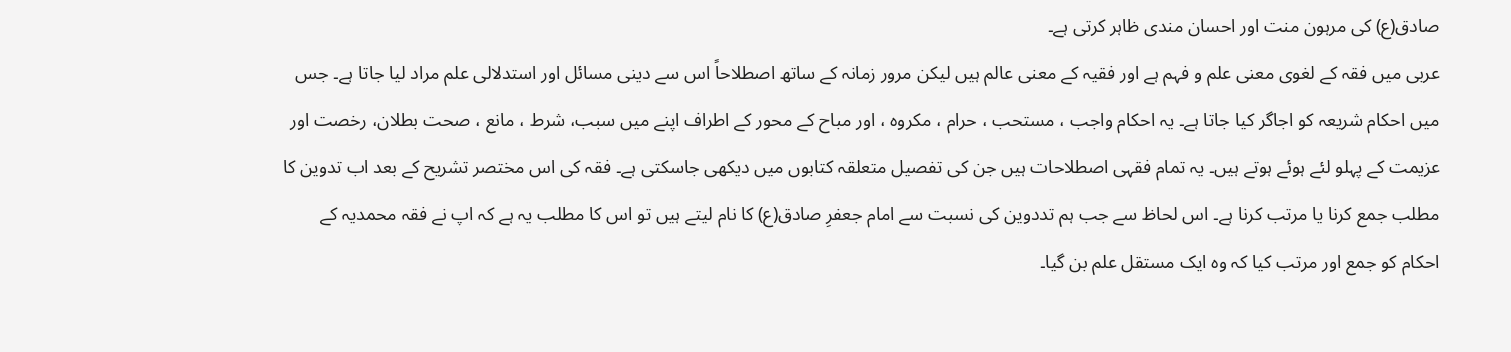صادق(ع) کی مرہون منت اور احسان مندی ظاہر کرتی ہے۔
عربی میں فقہ کے لغوی معنی علم و فہم ہے اور فقیہ کے معنی عالم ہیں لیکن مرور زمانہ کے ساتھ اصطلاحاً اس سے دینی مسائل اور استدلالی علم مراد لیا جاتا ہے۔ جس میں احکام شریعہ کو اجاگر کیا جاتا ہے۔ یہ احکام واجب ، مستحب ، حرام ، مکروہ ، اور مباح کے محور کے اطراف اپنے میں سبب، شرط ، مانع ، صحت بطلان، رخصت اور عزیمت کے پہلو لئے ہوئے ہوتے ہیں۔ یہ تمام فقہی اصطلاحات ہیں جن کی تفصیل متعلقہ کتابوں میں دیکھی جاسکتی ہے۔ فقہ کی اس مختصر تشریح کے بعد اب تدوین کا مطلب جمع کرنا یا مرتب کرنا ہے۔ اس لحاظ سے جب ہم تددوین کی نسبت سے امام جعفرِ صادق(ع) کا نام لیتے ہیں تو اس کا مطلب یہ ہے کہ اپ نے فقہ محمدیہ کے احکام کو جمع اور مرتب کیا کہ وہ ایک مستقل علم بن گیا۔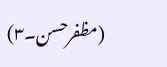(مظفرحسن۔٣)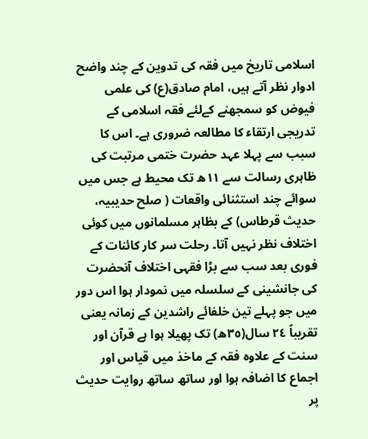اسلامی تاریخ میں فقہ کی تدوین کے چند واضح ادوار نظر آتے ہیں، امام صادق(ع) کی علمی فیوض کو سمجھنے کےلئے فقہ اسلامی کے تدریجی ارتقاء کا مطالعہ ضروری ہے۔ اس کا سبب سے پہلا عہد حضرت ختمی مرتبت کی ظاہری رسالت سے ١١ھ تک محیط ہے جس میں سوائے چند استثنائی واقعات ( صلح حدیبیہ، حدیث قرطاس) کے بظاہر مسلمانوں میں کوئی اختلاف نظر نہیں آتا۔ رحلت سر کار کائنات کے فوری بعد سب سے بڑا فقہی اختلاف آنحضرت کی جانشینی کے سلسلہ میں نمودار ہوا اس دور میں جو پہلے تین خلفائے راشدین کے زمانہ یعنی تقریباً ٢٤ سال(٣٥ھ) تک پھیلا ہوا ہے قرآن اور سنت کے علاوہ فقہ کے ماخذ میں قیاس اور اجماع کا اضافہ ہوا اور ساتھ ساتھ روایت حدیث پر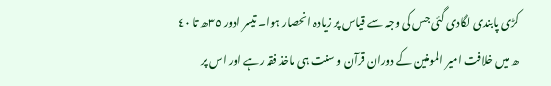کڑی پابندی لگادی گئی جس کی وجہ سے قیاس پر زیادہ انحصار ہوا۔ تیسر ادور ٣٥ھ تا ٤٠ ھ میں خلافت امیر المومنین کے دوران قرآن و سنت ہی ماخذ فقہ رہے اور اس پر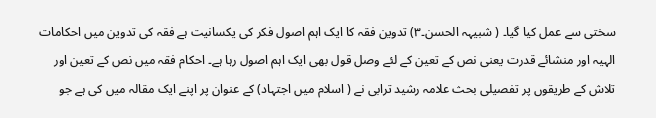سختی سے عمل کیا گیا۔ ( شبیہہ الحسن۔٣) تدوین فقہ کا ایک اہم اصول فکر کی یکسانیت ہے فقہ کی تدوین میں احکامات الہیہ اور منشائے قدرت یعنی نص کے تعین کے لئے وصل قول بھی ایک اہم اصول رہا ہے۔ احکام فقہ میں نص کے تعین اور تلاش کے طریقوں پر تفصیلی بحث علامہ رشید ترابی نے ( اسلام میں اجتہاد) کے عنوان پر اپنے ایک مقالہ میں کی ہے جو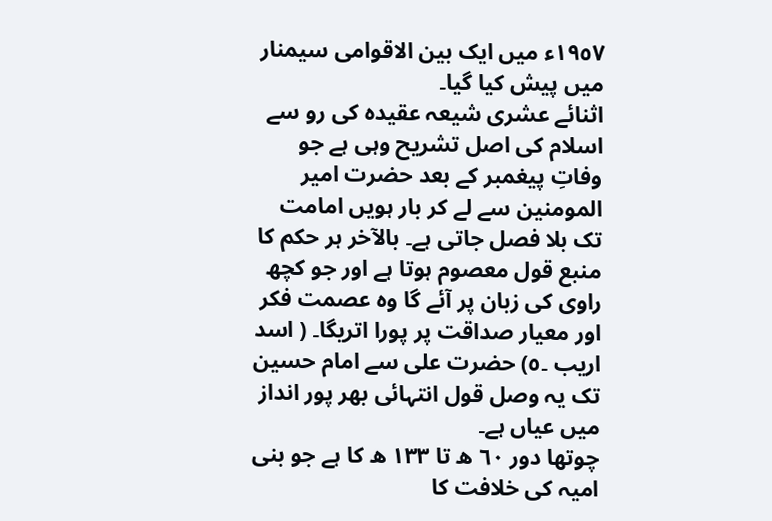١٩٥٧ء میں ایک بین الاقوامی سیمنار میں پیش کیا گیا۔
اثنائے عشری شیعہ عقیدہ کی رو سے اسلام کی اصل تشریح وہی ہے جو وفاتِ پیغمبر کے بعد حضرت امیر المومنین سے لے کر بار ہویں امامت تک بلا فصل جاتی ہے۔ بالآخر ہر حکم کا منبع قول معصوم ہوتا ہے اور جو کچھ راوی کی زبان پر آئے گا وہ عصمت فکر اور معیار صداقت پر پورا اتریگا۔ ( اسد اریب ۔٥) حضرت علی سے امام حسین تک یہ وصل قول انتہائی بھر پور انداز میں عیاں ہے۔
چوتھا دور ٦٠ ھ تا ١٣٣ ھ کا ہے جو بنی امیہ کی خلافت کا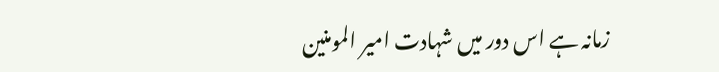زمانہ ہے اس دور میں شہادت امیر المومنین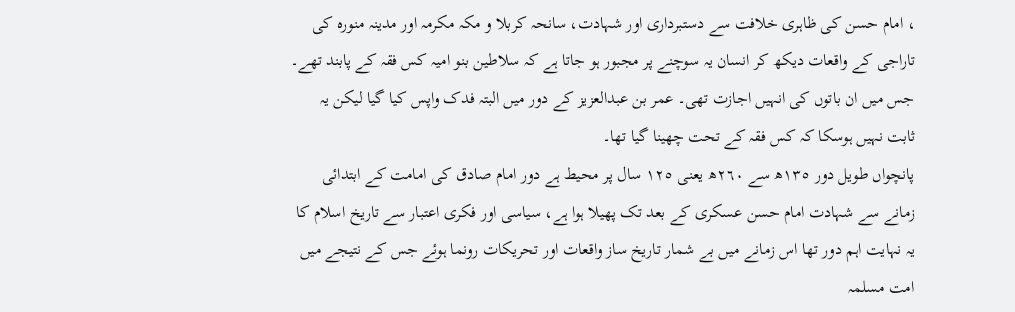، امام حسن کی ظاہری خلافت سے دستبرداری اور شہادت، سانحہ کربلا و مکہ مکرمہ اور مدینہ منورہ کی تاراجی کے واقعات دیکھ کر انسان یہ سوچنے پر مجبور ہو جاتا ہے کہ سلاطین بنو امیہ کس فقہ کے پابند تھے۔ جس میں ان باتوں کی انہیں اجازت تھی۔ عمر بن عبدالعزیز کے دور میں البتہ فدک واپس کیا گیا لیکن یہ ثابت نہیں ہوسکا کہ کس فقہ کے تحت چھینا گیا تھا۔
پانچواں طویل دور ١٣٥ھ سے ٢٦٠ھ یعنی ١٢٥ سال پر محیط ہے دور امام صادق کی امامت کے ابتدائی زمانے سے شہادت امام حسن عسکری کے بعد تک پھیلا ہوا ہے، سیاسی اور فکری اعتبار سے تاریخ اسلام کا یہ نہایت اہم دور تھا اس زمانے میں بے شمار تاریخ ساز واقعات اور تحریکات رونما ہوئے جس کے نتیجے میں امت مسلمہ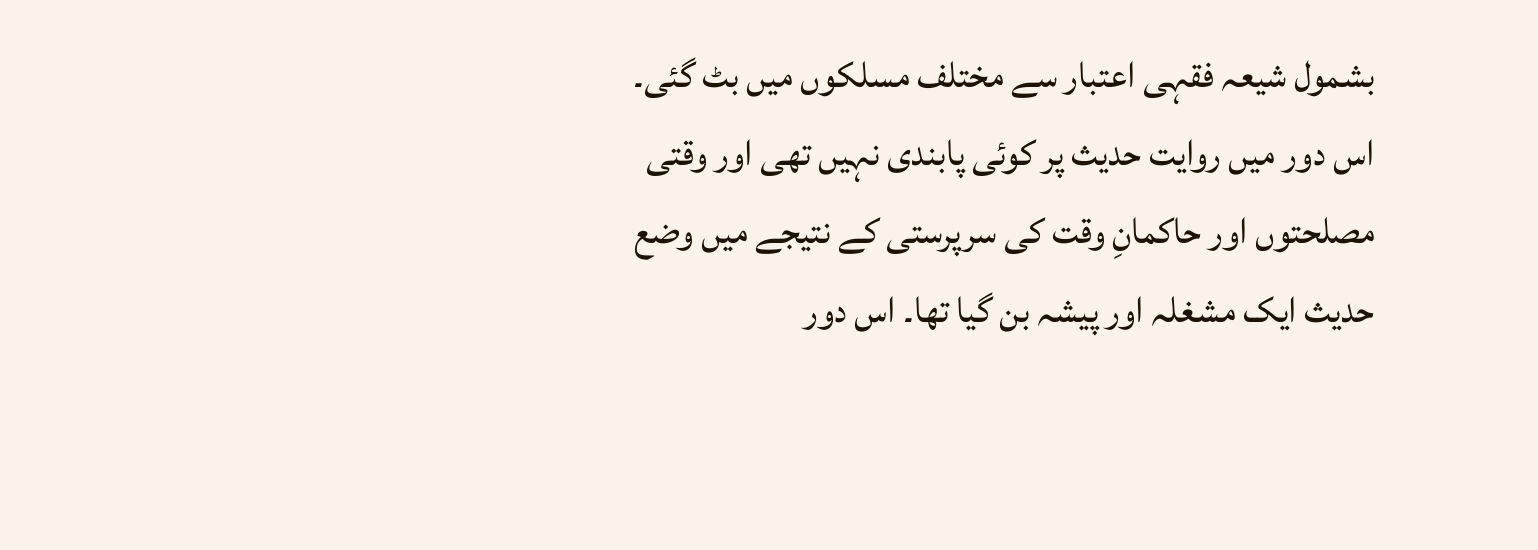بشمول شیعہ فقہی اعتبار سے مختلف مسلکوں میں بٹ گئی۔ اس دور میں روایت حدیث پر کوئی پابندی نہیں تھی اور وقتی مصلحتوں اور حاکمانِ وقت کی سرپرستی کے نتیجے میں وضع حدیث ایک مشغلہ اور پیشہ بن گیا تھا۔ اس دور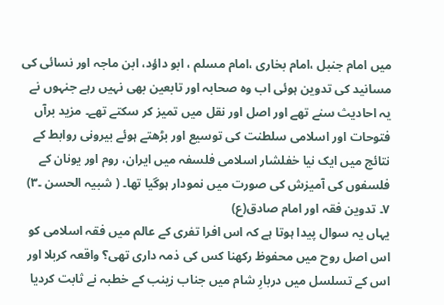میں امام جنبل ،امام بخاری ،امام مسلم ، ابو داؤد، ابن ماجہ اور نسائی کی مسانید کی تدوین ہوئی اب وہ صحابہ اور تابعین بھی نہیں رہے جنہوں نے یہ احادیث سنے تھے اور اصل اور نقل میں تمیز کر سکتے تھے۔ مزید برآں فتوحات اور اسلامی سلطنت کی توسیع اور بڑھتے ہوئے بیرونی روابط کے نتائج میں ایک نیا خفلشار اسلامی فلسفہ میں ایران، روم اور یونان کے فلسفوں کی آمیزش کی صورت میں نمودار ہوگیا تھا۔ ( شبیہ الحسن ۔٣)
٧۔ تدوین فقہ اور امام صادق(ع)
یہاں یہ سوال پیدا ہوتا ہے کہ اس افرا تفری کے عالم میں فقہ اسلامی کو اس اصل روح میں محفوظ رکھنا کس کی ذمہ داری تھی؟ واقعہ کربلا اور اس کے تسلسل میں دربارِ شام میں جناب زینب کے خطبہ نے ثابت کردیا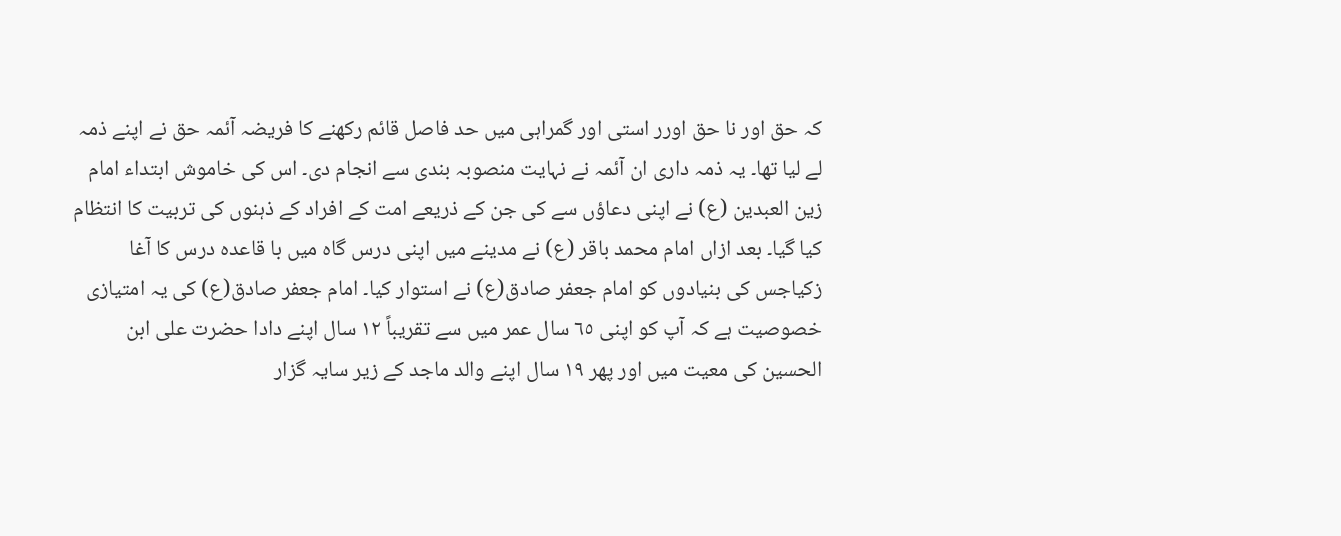کہ حق اور نا حق اورر استی اور گمراہی میں حد فاصل قائم رکھنے کا فریضہ آئمہ حق نے اپنے ذمہ لے لیا تھا۔ یہ ذمہ داری ان آئمہ نے نہایت منصوبہ بندی سے انجام دی۔ اس کی خاموش ابتداء امام زین العبدین (ع) نے اپنی دعاؤں سے کی جن کے ذریعے امت کے افراد کے ذہنوں کی تربیت کا انتظام کیا گیا۔ بعد ازاں امام محمد باقر (ع) نے مدینے میں اپنی درس گاہ میں با قاعدہ درس کا آغا زکیاجس کی بنیادوں کو امام جعفر صادق(ع) نے استوار کیا۔ امام جعفر صادق(ع) کی یہ امتیازی خصوصیت ہے کہ آپ کو اپنی ٦٥ سال عمر میں سے تقریباً ١٢ سال اپنے دادا حضرت علی ابن الحسین کی معیت میں اور پھر ١٩ سال اپنے والد ماجد کے زیر سایہ گزار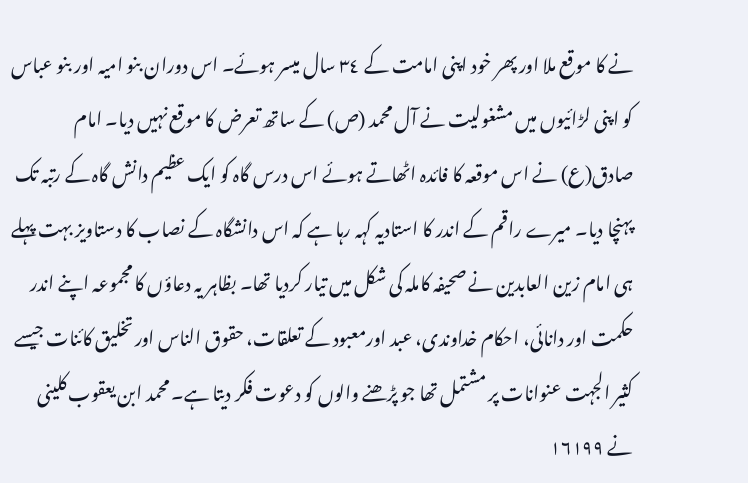نے کا موقع ملا اور پھر خود اپنی امامت کے ٣٤ سال میسر ہوئے۔ اس دوران بنو امیہ اور بنو عباس کو اپنی لڑائیوں میں مشغولیت نے آل محمد (ص) کے ساتھ تعرض کا موقع نہیں دیا۔ امام صادق(ع) نے اس موقعہ کا فائدہ اٹھاتے ہوئے اس درس گاہ کو ایک عظیم دانش گاہ کے رتبہ تک پہنچا دیا۔ میرے راقم کے اندر کا استادیہ کہہ رہا ہے کہ اس دانشگاہ کے نصاب کا دستاویز بہت پہلے ہی امام زین العابدین نے صحیفہ کاملہ کی شکل میں تیار کردیا تھا۔ بظاہر یہ دعاؤں کا مجموعہ اپنے اندر حکمت اور دانائی، احکام خداوندی، عبد اورمعبود کے تعلقات، حقوق الناس اور تخلیق کائنات جیسے کثیر الجہت عنوانات پر مشتمل تھا جو پڑھنے والوں کو دعوت فکر دیتا ہے۔ محمد ابن یعقوب کلینی نے ١٦١٩٩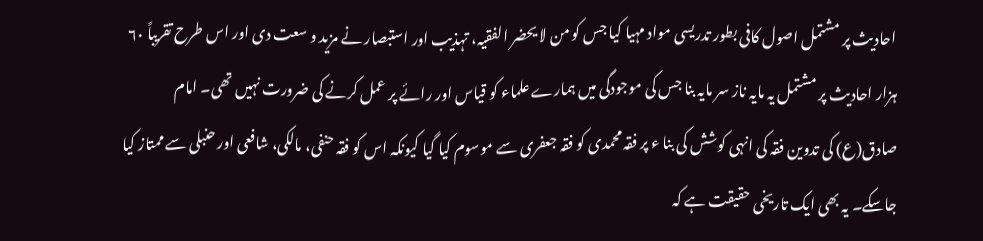احادیث پر مشتمل اصول کافی بطور تدریسی مواد مہیا کیا جس کو من لا یحضر الفقیہ، تہذیب اور استبصار نے مزید و سعت دی اور اس طرح تقریباً ٦٠ ہزار احادیث پر مشتمل یہ مایہ ناز سر مایہ بنا جس کی موجودگی میں ہمارے علماء کو قیاس اور رائے پر عمل کرنے کی ضرورت نہیں تھی۔ امام صادق(ع) کی تدوین فقہ کی انہی کوشش کی بنا ء پر فقہ محمدی کو فقہ جعفری سے موسوم کیا گیا کیونکہ اس کو فقہ حنفی، مالکی، شافعی اور حنبلی سے ممتاز کیا جاسکے۔ یہ بھی ایک تاریخی حقیقت ہے کہ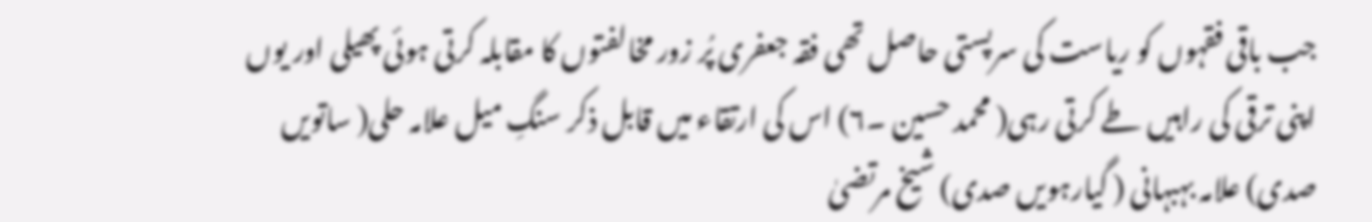جب باقی فقہوں کو ریاست کی سرپستی حاصل تھی فقہ جعفری پُر زور مخالفتوں کا مقابلہ کرتی ہوئی پھیلی اور یوں اپنی ترقی کی راہیں طے کرتی رہی( محمد حسین ۔٦) اس کی ارتقاء میں قابل ذکر سنگِ میل علامہ حلی( ساتویں صدی) علامہ بہبہانی ( گیارہویں صدی) شیخ مرتضیٰ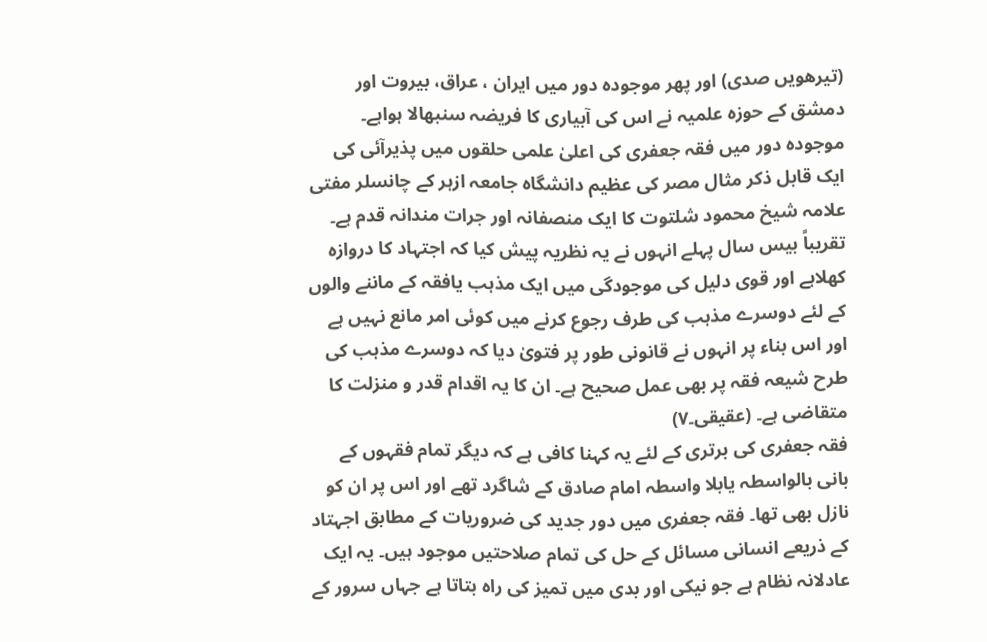(تیرھویں صدی) اور پھر موجودہ دور میں ایران ، عراق، بیروت اور دمشق کے حوزہ علمیہ نے اس کی آبیاری کا فریضہ سنبھالا ہواہے۔
موجوده دور میں فقہ جعفری کی اعلیٰ علمی حلقوں میں پذیرآئی کی ایک قابل ذکر مثال مصر کی عظیم دانشگاہ جامعہ ازہر کے چانسلر مفتی علامہ شیخ محمود شلتوت کا ایک منصفانہ اور جرات مندانہ قدم ہے۔ تقریباً بیس سال پہلے انہوں نے یہ نظریہ پیش کیا کہ اجتہاد کا دروازہ کھلاہے اور قوی دلیل کی موجودگی میں ایک مذہب یافقہ کے ماننے والوں کے لئے دوسرے مذہب کی طرف رجوع کرنے میں کوئی امر مانع نہیں ہے اور اس بناء پر انہوں نے قانونی طور پر فتویٰ دیا کہ دوسرے مذہب کی طرح شیعہ فقہ پر بھی عمل صحیح ہے۔ ان کا یہ اقدام قدر و منزلت کا متقاضی ہے۔ (عقیقی۔٧)
فقہ جعفری کی برتری کے لئے یہ کہنا کافی ہے کہ دیگر تمام فقہوں کے بانی بالواسطہ یابلا واسطہ امام صادق کے شاگرد تھے اور اس پر ان کو نازل بھی تھا۔ فقہ جعفری میں دور جدید کی ضروریات کے مطابق اجہتاد کے ذریعے انسانی مسائل کے حل کی تمام صلاحتیں موجود ہیں۔ یہ ایک عادلانہ نظام ہے جو نیکی اور بدی میں تمیز کی راہ بتاتا ہے جہاں سرور کے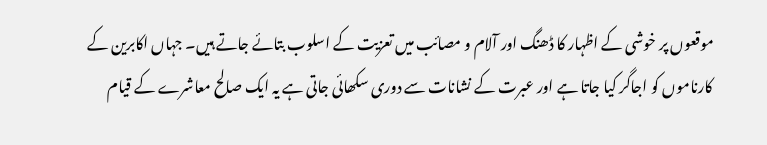موقعوں پر خوشی کے اظہار کا ڈھنگ اور آلام و مصائب میں تعزیت کے اسلوب بتائے جاتے ہیں۔ جہاں اکابرین کے کارناموں کو اجاگر کیا جاتا ہے اور عبرت کے نشانات سے دوری سکھائی جاتی ہے یہ ایک صالح معاشرے کے قیام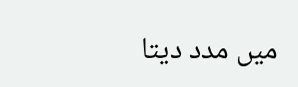میں مدد دیتا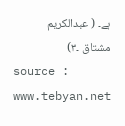ہے۔ ( عبدالکریم مشتاق ۔٣)
source : www.tebyan.net